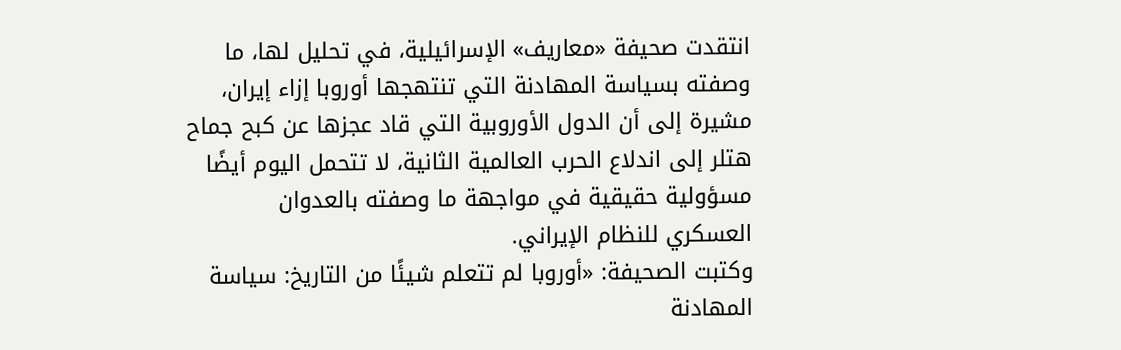انتقدت صحيفة «معاريف» الإسرائيلية، في تحليل لها، ما وصفته بسياسة المهادنة التي تنتهجها أوروبا إزاء إيران، مشيرة إلى أن الدول الأوروبية التي قاد عجزها عن كبح جماح هتلر إلى اندلاع الحرب العالمية الثانية، لا تتحمل اليوم أيضًا مسؤولية حقيقية في مواجهة ما وصفته بالعدوان العسكري للنظام الإيراني.
وكتبت الصحيفة: «أوروبا لم تتعلم شيئًا من التاريخ: سياسة المهادنة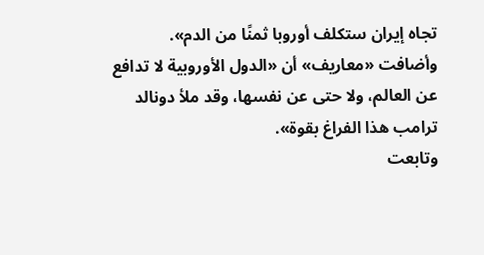تجاه إيران ستكلف أوروبا ثمنًا من الدم».
وأضافت «معاريف» أن «الدول الأوروبية لا تدافع عن العالم، ولا حتى عن نفسها، وقد ملأ دونالد ترامب هذا الفراغ بقوة».
وتابعت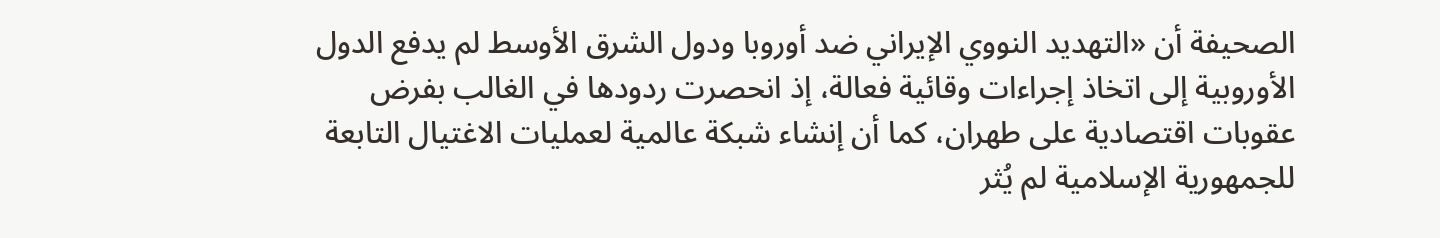الصحيفة أن «التهديد النووي الإيراني ضد أوروبا ودول الشرق الأوسط لم يدفع الدول الأوروبية إلى اتخاذ إجراءات وقائية فعالة، إذ انحصرت ردودها في الغالب بفرض عقوبات اقتصادية على طهران، كما أن إنشاء شبكة عالمية لعمليات الاغتيال التابعة للجمهورية الإسلامية لم يُثر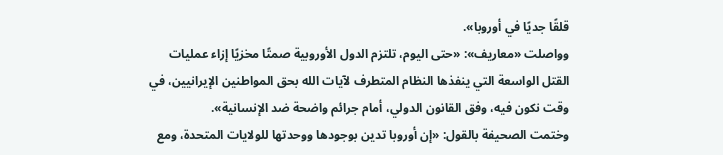قلقًا جديًا في أوروبا».
وواصلت «معاريف»: «حتى اليوم، تلتزم الدول الأوروبية صمتًا مخزيًا إزاء عمليات القتل الواسعة التي ينفذها النظام المتطرف لآيات الله بحق المواطنين الإيرانيين، في وقت نكون فيه، وفق القانون الدولي، أمام جرائم واضحة ضد الإنسانية».
وختمت الصحيفة بالقول: «إن أوروبا تدين بوجودها ووحدتها للولايات المتحدة، ومع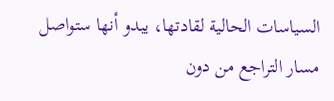السياسات الحالية لقادتها، يبدو أنها ستواصل مسار التراجع من دون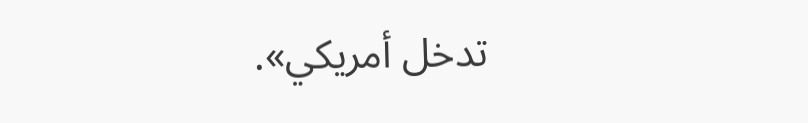تدخل أمريكي».